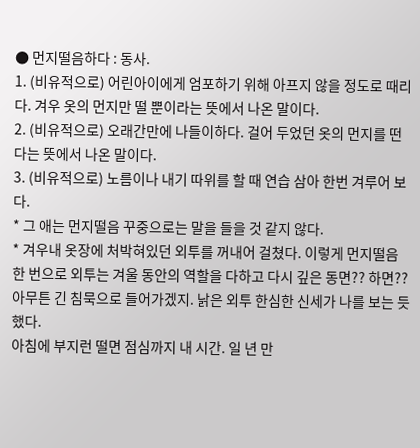● 먼지떨음하다 : 동사.
1. (비유적으로) 어린아이에게 엄포하기 위해 아프지 않을 정도로 때리다. 겨우 옷의 먼지만 떨 뿐이라는 뜻에서 나온 말이다.
2. (비유적으로) 오래간만에 나들이하다. 걸어 두었던 옷의 먼지를 떤다는 뜻에서 나온 말이다.
3. (비유적으로) 노름이나 내기 따위를 할 때 연습 삼아 한번 겨루어 보다.
* 그 애는 먼지떨음 꾸중으로는 말을 들을 것 같지 않다.
* 겨우내 옷장에 처박혀있던 외투를 꺼내어 걸쳤다. 이렇게 먼지떨음 한 번으로 외투는 겨울 동안의 역할을 다하고 다시 깊은 동면?? 하면?? 아무튼 긴 침묵으로 들어가겠지. 낡은 외투 한심한 신세가 나를 보는 듯했다.
아침에 부지런 떨면 점심까지 내 시간. 일 년 만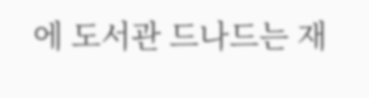에 도서관 드나드는 재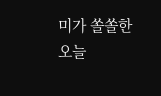미가 쏠쏠한 오늘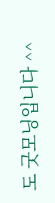도 굿모닝입니다 ^^